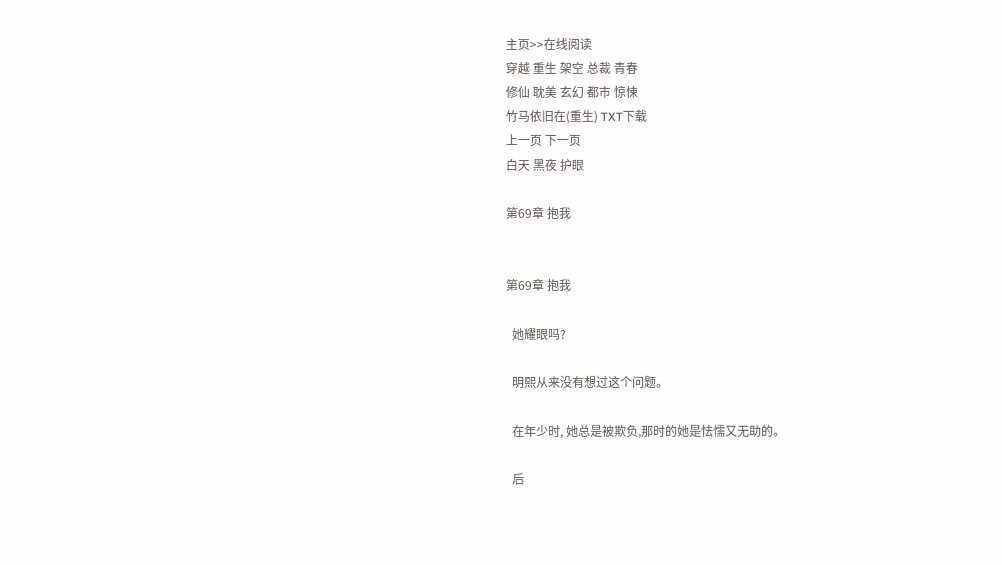主页>>在线阅读
穿越 重生 架空 总裁 青春
修仙 耽美 玄幻 都市 惊悚
竹马依旧在(重生) TXT下载
上一页 下一页
白天 黑夜 护眼

第69章 抱我


第69章 抱我

  她耀眼吗?

  明熙从来没有想过这个问题。

  在年少时, 她总是被欺负,那时的她是怯懦又无助的。

  后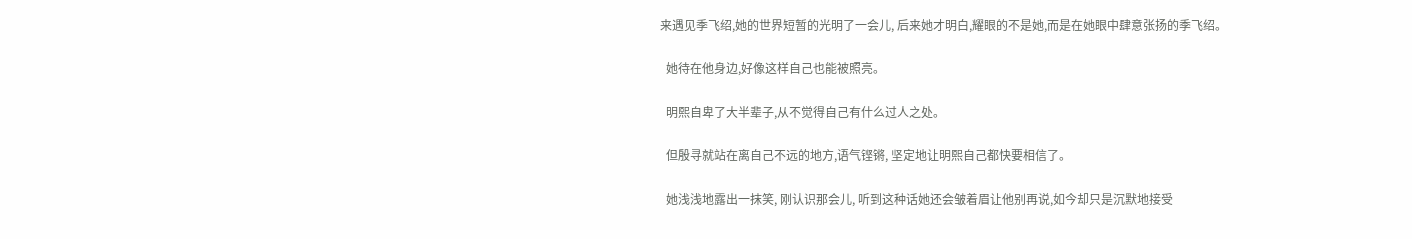来遇见季飞绍,她的世界短暂的光明了一会儿, 后来她才明白,耀眼的不是她,而是在她眼中肆意张扬的季飞绍。

  她待在他身边,好像这样自己也能被照亮。

  明熙自卑了大半辈子,从不觉得自己有什么过人之处。

  但殷寻就站在离自己不远的地方,语气铿锵, 坚定地让明熙自己都快要相信了。

  她浅浅地露出一抹笑, 刚认识那会儿, 听到这种话她还会皱着眉让他别再说,如今却只是沉默地接受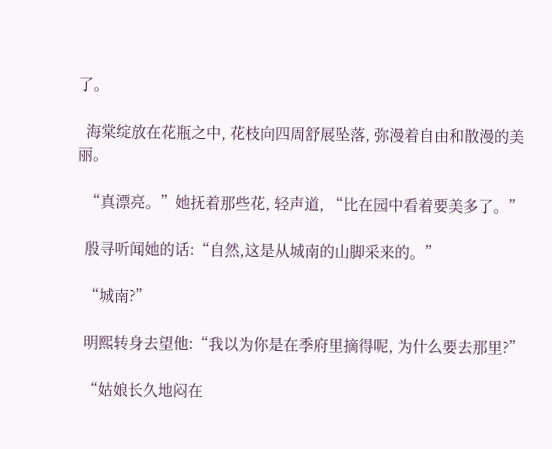了。

  海棠绽放在花瓶之中, 花枝向四周舒展坠落, 弥漫着自由和散漫的美丽。

  “真漂亮。”她抚着那些花, 轻声道, “比在园中看着要美多了。”

  殷寻听闻她的话:“自然,这是从城南的山脚采来的。”

  “城南?”

  明熙转身去望他:“我以为你是在季府里摘得呢, 为什么要去那里?”

  “姑娘长久地闷在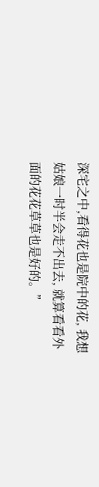深宅之中,看得花也是院中的花, 我想姑娘一时半会走不出去, 就算看看外面的花花草草也是好的。”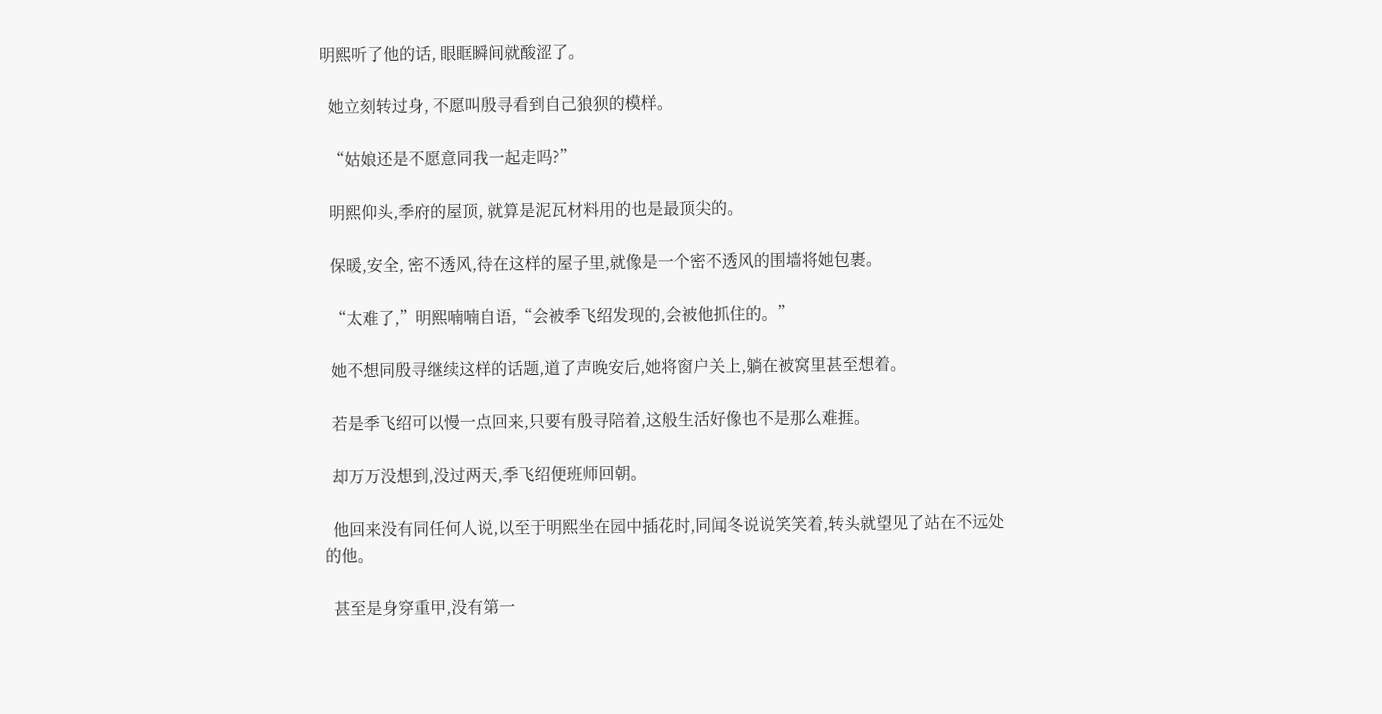明熙听了他的话, 眼眶瞬间就酸涩了。

  她立刻转过身, 不愿叫殷寻看到自己狼狈的模样。

  “姑娘还是不愿意同我一起走吗?”

  明熙仰头,季府的屋顶, 就算是泥瓦材料用的也是最顶尖的。

  保暖,安全, 密不透风,待在这样的屋子里,就像是一个密不透风的围墙将她包裹。

  “太难了,”明熙喃喃自语,“会被季飞绍发现的,会被他抓住的。”

  她不想同殷寻继续这样的话题,道了声晚安后,她将窗户关上,躺在被窝里甚至想着。

  若是季飞绍可以慢一点回来,只要有殷寻陪着,这般生活好像也不是那么难捱。

  却万万没想到,没过两天,季飞绍便班师回朝。

  他回来没有同任何人说,以至于明熙坐在园中插花时,同闻冬说说笑笑着,转头就望见了站在不远处的他。

  甚至是身穿重甲,没有第一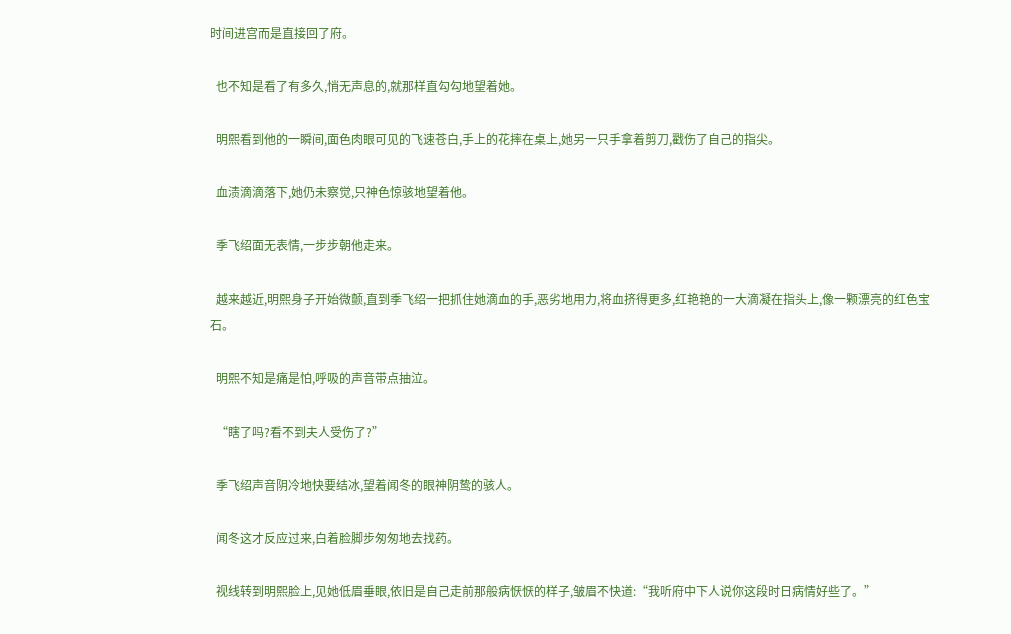时间进宫而是直接回了府。

  也不知是看了有多久,悄无声息的,就那样直勾勾地望着她。

  明熙看到他的一瞬间,面色肉眼可见的飞速苍白,手上的花摔在桌上,她另一只手拿着剪刀,戳伤了自己的指尖。

  血渍滴滴落下,她仍未察觉,只神色惊骇地望着他。

  季飞绍面无表情,一步步朝他走来。

  越来越近,明熙身子开始微颤,直到季飞绍一把抓住她滴血的手,恶劣地用力,将血挤得更多,红艳艳的一大滴凝在指头上,像一颗漂亮的红色宝石。

  明熙不知是痛是怕,呼吸的声音带点抽泣。

  “瞎了吗?看不到夫人受伤了?”

  季飞绍声音阴冷地快要结冰,望着闻冬的眼神阴鸷的骇人。

  闻冬这才反应过来,白着脸脚步匆匆地去找药。

  视线转到明熙脸上,见她低眉垂眼,依旧是自己走前那般病恹恹的样子,皱眉不快道:“我听府中下人说你这段时日病情好些了。”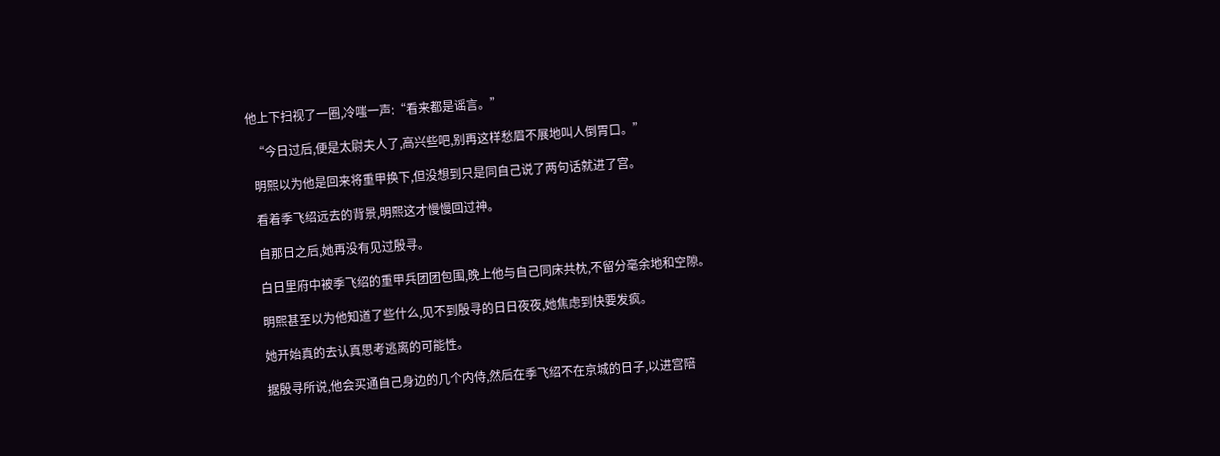他上下扫视了一圈,冷嗤一声:“看来都是谣言。”

  “今日过后,便是太尉夫人了,高兴些吧,别再这样愁眉不展地叫人倒胃口。”

  明熙以为他是回来将重甲换下,但没想到只是同自己说了两句话就进了宫。

  看着季飞绍远去的背景,明熙这才慢慢回过神。

  自那日之后,她再没有见过殷寻。

  白日里府中被季飞绍的重甲兵团团包围,晚上他与自己同床共枕,不留分毫余地和空隙。

  明熙甚至以为他知道了些什么,见不到殷寻的日日夜夜,她焦虑到快要发疯。

  她开始真的去认真思考逃离的可能性。

  据殷寻所说,他会买通自己身边的几个内侍,然后在季飞绍不在京城的日子,以进宫陪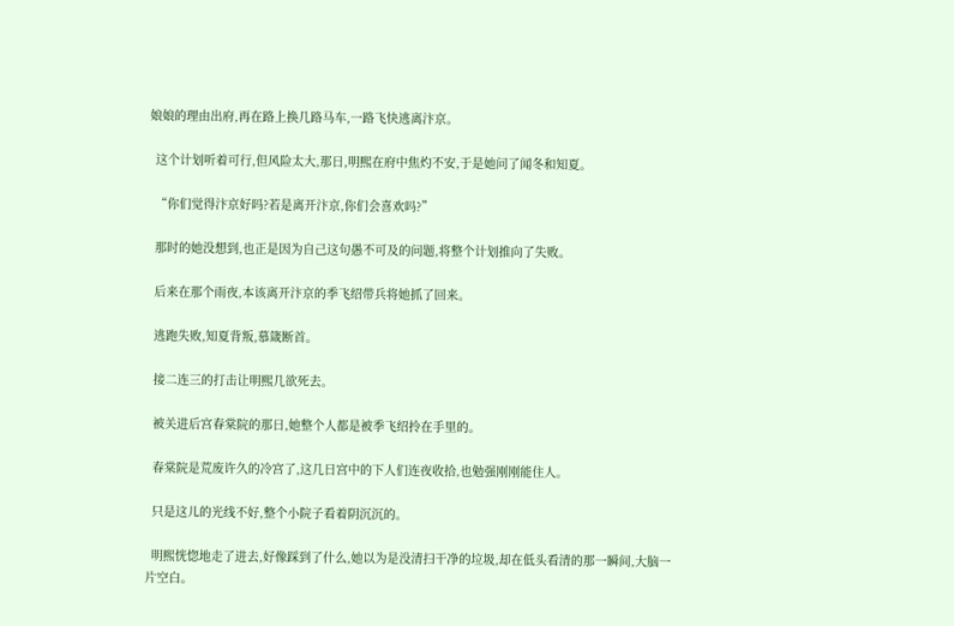娘娘的理由出府,再在路上换几路马车,一路飞快逃离汴京。

  这个计划听着可行,但风险太大,那日,明熙在府中焦灼不安,于是她问了闻冬和知夏。

  “你们觉得汴京好吗?若是离开汴京,你们会喜欢吗?”

  那时的她没想到,也正是因为自己这句愚不可及的问题,将整个计划推向了失败。

  后来在那个雨夜,本该离开汴京的季飞绍带兵将她抓了回来。

  逃跑失败,知夏背叛,慕箴断首。

  接二连三的打击让明熙几欲死去。

  被关进后宫春棠院的那日,她整个人都是被季飞绍拎在手里的。

  春棠院是荒废许久的冷宫了,这几日宫中的下人们连夜收拾,也勉强刚刚能住人。

  只是这儿的光线不好,整个小院子看着阴沉沉的。

  明熙恍惚地走了进去,好像踩到了什么,她以为是没清扫干净的垃圾,却在低头看清的那一瞬间,大脑一片空白。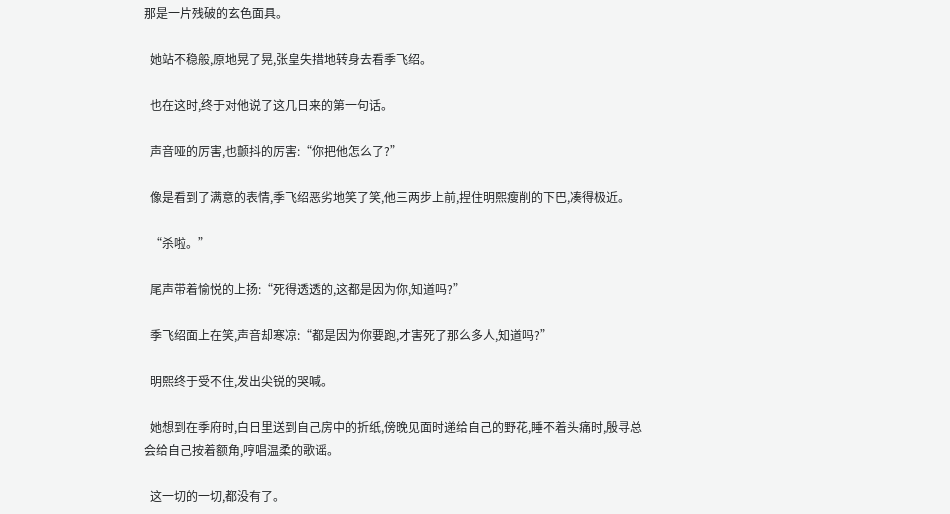那是一片残破的玄色面具。

  她站不稳般,原地晃了晃,张皇失措地转身去看季飞绍。

  也在这时,终于对他说了这几日来的第一句话。

  声音哑的厉害,也颤抖的厉害:“你把他怎么了?”

  像是看到了满意的表情,季飞绍恶劣地笑了笑,他三两步上前,捏住明熙瘦削的下巴,凑得极近。

  “杀啦。”

  尾声带着愉悦的上扬:“死得透透的,这都是因为你,知道吗?”

  季飞绍面上在笑,声音却寒凉:“都是因为你要跑,才害死了那么多人,知道吗?”

  明熙终于受不住,发出尖锐的哭喊。

  她想到在季府时,白日里送到自己房中的折纸,傍晚见面时递给自己的野花,睡不着头痛时,殷寻总会给自己按着额角,哼唱温柔的歌谣。

  这一切的一切,都没有了。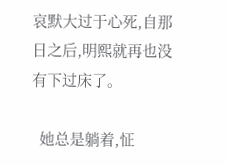哀默大过于心死,自那日之后,明熙就再也没有下过床了。

  她总是躺着,怔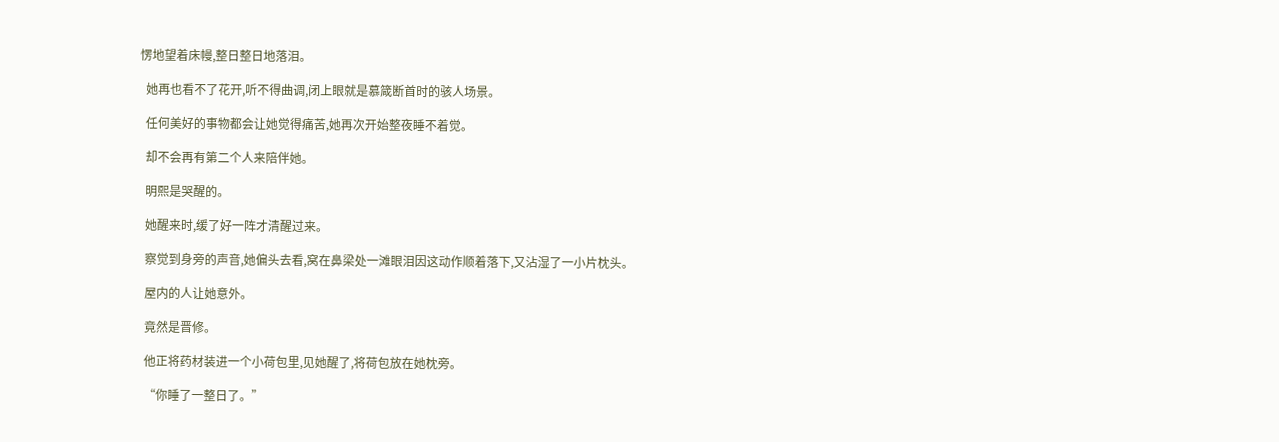愣地望着床幔,整日整日地落泪。

  她再也看不了花开,听不得曲调,闭上眼就是慕箴断首时的骇人场景。

  任何美好的事物都会让她觉得痛苦,她再次开始整夜睡不着觉。

  却不会再有第二个人来陪伴她。

  明熙是哭醒的。

  她醒来时,缓了好一阵才清醒过来。

  察觉到身旁的声音,她偏头去看,窝在鼻梁处一滩眼泪因这动作顺着落下,又沾湿了一小片枕头。

  屋内的人让她意外。

  竟然是晋修。

  他正将药材装进一个小荷包里,见她醒了,将荷包放在她枕旁。

  “你睡了一整日了。”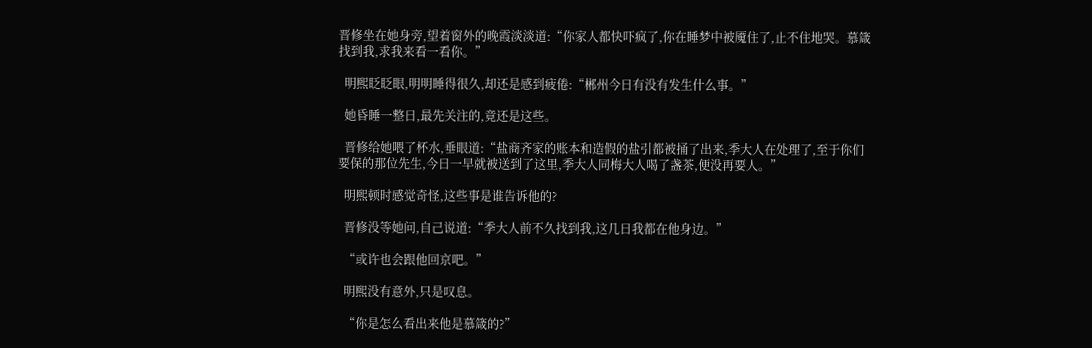晋修坐在她身旁,望着窗外的晚霞淡淡道:“你家人都快吓疯了,你在睡梦中被魇住了,止不住地哭。慕箴找到我,求我来看一看你。”

  明熙眨眨眼,明明睡得很久,却还是感到疲倦:“郴州今日有没有发生什么事。”

  她昏睡一整日,最先关注的,竟还是这些。

  晋修给她喂了杯水,垂眼道:“盐商齐家的账本和造假的盐引都被捅了出来,季大人在处理了,至于你们要保的那位先生,今日一早就被送到了这里,季大人同梅大人喝了盏茶,便没再要人。”

  明熙顿时感觉奇怪,这些事是谁告诉他的?

  晋修没等她问,自己说道:“季大人前不久找到我,这几日我都在他身边。”

  “或许也会跟他回京吧。”

  明熙没有意外,只是叹息。

  “你是怎么看出来他是慕箴的?”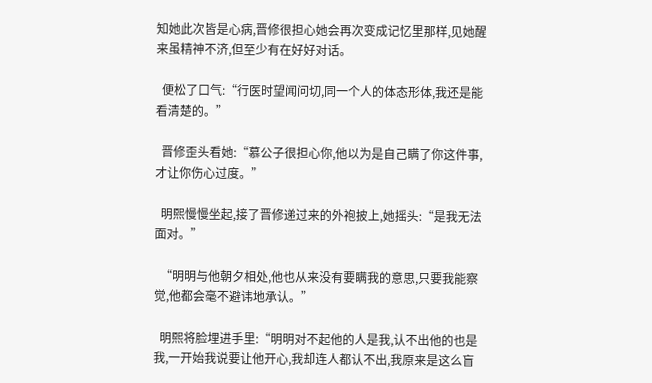知她此次皆是心病,晋修很担心她会再次变成记忆里那样,见她醒来虽精神不济,但至少有在好好对话。

  便松了口气:“行医时望闻问切,同一个人的体态形体,我还是能看清楚的。”

  晋修歪头看她:“慕公子很担心你,他以为是自己瞒了你这件事,才让你伤心过度。”

  明熙慢慢坐起,接了晋修递过来的外袍披上,她摇头:“是我无法面对。”

  “明明与他朝夕相处,他也从来没有要瞒我的意思,只要我能察觉,他都会毫不避讳地承认。”

  明熙将脸埋进手里:“明明对不起他的人是我,认不出他的也是我,一开始我说要让他开心,我却连人都认不出,我原来是这么盲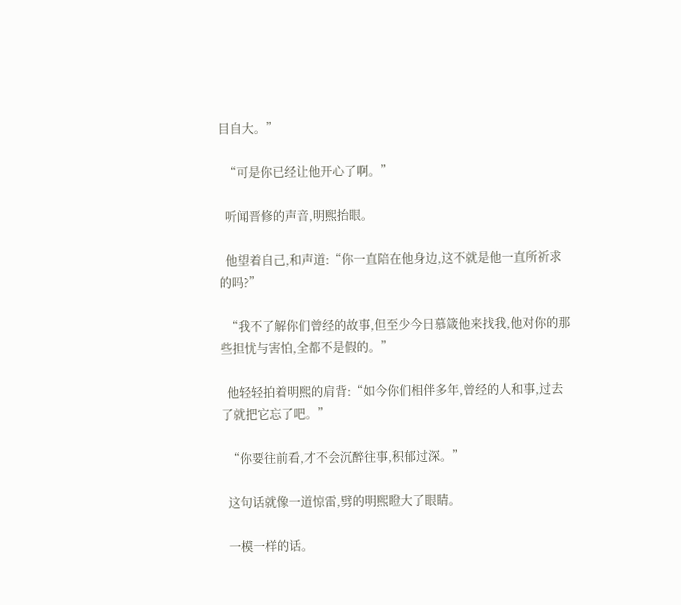目自大。”

  “可是你已经让他开心了啊。”

  听闻晋修的声音,明熙抬眼。

  他望着自己,和声道:“你一直陪在他身边,这不就是他一直所祈求的吗?”

  “我不了解你们曾经的故事,但至少今日慕箴他来找我,他对你的那些担忧与害怕,全都不是假的。”

  他轻轻拍着明熙的肩背:“如今你们相伴多年,曾经的人和事,过去了就把它忘了吧。”

  “你要往前看,才不会沉醉往事,积郁过深。”

  这句话就像一道惊雷,劈的明熙瞪大了眼睛。

  一模一样的话。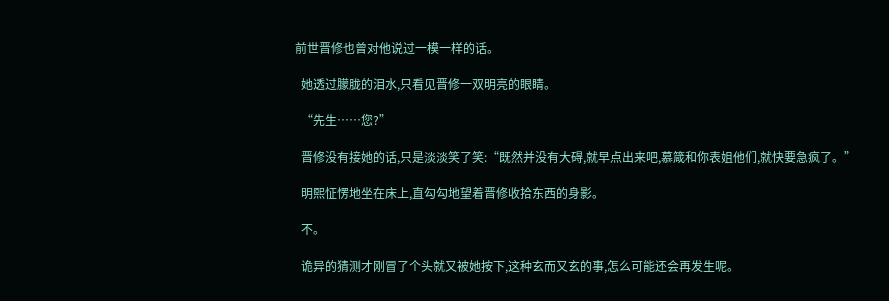前世晋修也曾对他说过一模一样的话。

  她透过朦胧的泪水,只看见晋修一双明亮的眼睛。

  “先生……您?”

  晋修没有接她的话,只是淡淡笑了笑:“既然并没有大碍,就早点出来吧,慕箴和你表姐他们,就快要急疯了。”

  明熙怔愣地坐在床上,直勾勾地望着晋修收拾东西的身影。

  不。

  诡异的猜测才刚冒了个头就又被她按下,这种玄而又玄的事,怎么可能还会再发生呢。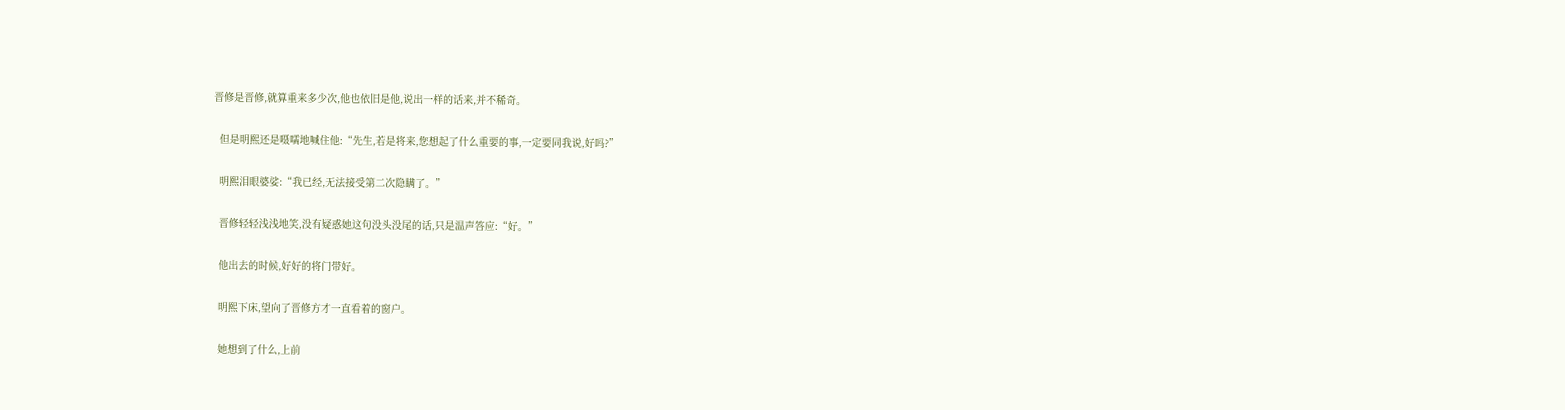晋修是晋修,就算重来多少次,他也依旧是他,说出一样的话来,并不稀奇。

  但是明熙还是嗫嚅地喊住他:“先生,若是将来,您想起了什么重要的事,一定要同我说,好吗?”

  明熙泪眼婆娑:“我已经,无法接受第二次隐瞒了。”

  晋修轻轻浅浅地笑,没有疑惑她这句没头没尾的话,只是温声答应:“好。”

  他出去的时候,好好的将门带好。

  明熙下床,望向了晋修方才一直看着的窗户。

  她想到了什么,上前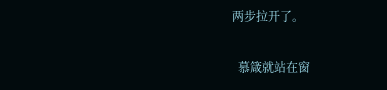两步拉开了。

  慕箴就站在窗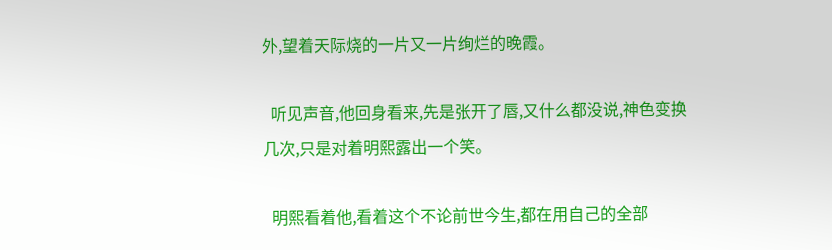外,望着天际烧的一片又一片绚烂的晚霞。

  听见声音,他回身看来,先是张开了唇,又什么都没说,神色变换几次,只是对着明熙露出一个笑。

  明熙看着他,看着这个不论前世今生,都在用自己的全部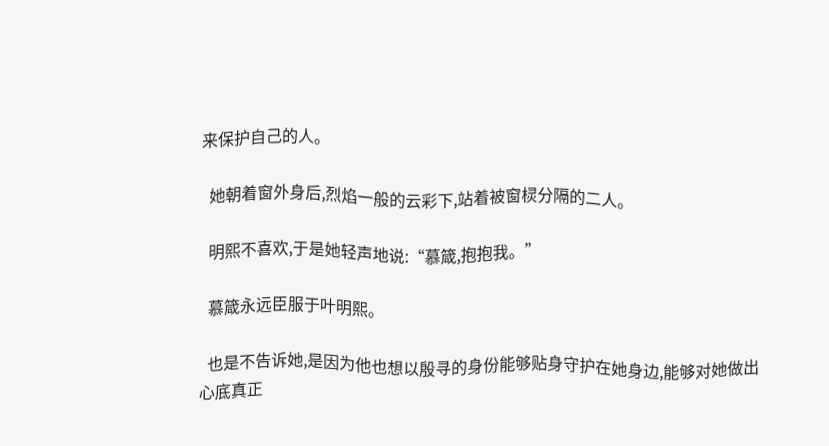来保护自己的人。

  她朝着窗外身后,烈焰一般的云彩下,站着被窗棂分隔的二人。

  明熙不喜欢,于是她轻声地说:“慕箴,抱抱我。”

  慕箴永远臣服于叶明熙。

  也是不告诉她,是因为他也想以殷寻的身份能够贴身守护在她身边,能够对她做出心底真正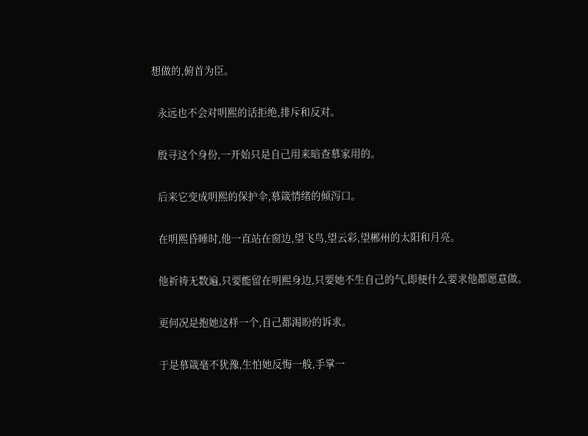想做的,俯首为臣。

  永远也不会对明熙的话拒绝,排斥和反对。

  殷寻这个身份,一开始只是自己用来暗查慕家用的。

  后来它变成明熙的保护伞,慕箴情绪的倾泻口。

  在明熙昏睡时,他一直站在窗边,望飞鸟,望云彩,望郴州的太阳和月亮。

  他祈祷无数遍,只要能留在明熙身边,只要她不生自己的气,即便什么要求他都愿意做。

  更何况是抱她这样一个,自己都渴盼的诉求。

  于是慕箴毫不犹豫,生怕她反悔一般,手掌一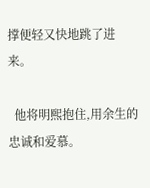撑便轻又快地跳了进来。

  他将明熙抱住,用余生的忠诚和爱慕。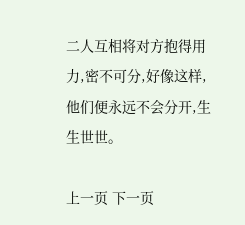二人互相将对方抱得用力,密不可分,好像这样,他们便永远不会分开,生生世世。

上一页 下一页